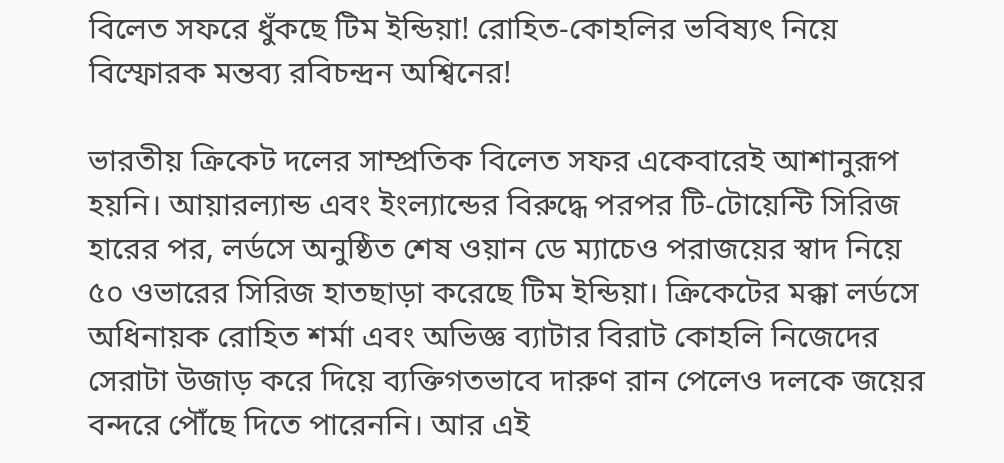বিলেত সফরে ধুঁকছে টিম ইন্ডিয়া! রোহিত-কোহলির ভবিষ্যৎ নিয়ে বিস্ফোরক মন্তব্য রবিচন্দ্রন অশ্বিনের!

ভারতীয় ক্রিকেট দলের সাম্প্রতিক বিলেত সফর একেবারেই আশানুরূপ হয়নি। আয়ারল্যান্ড এবং ইংল্যান্ডের বিরুদ্ধে পরপর টি-টোয়েন্টি সিরিজ হারের পর, লর্ডসে অনুষ্ঠিত শেষ ওয়ান ডে ম্যাচেও পরাজয়ের স্বাদ নিয়ে ৫০ ওভারের সিরিজ হাতছাড়া করেছে টিম ইন্ডিয়া। ক্রিকেটের মক্কা লর্ডসে অধিনায়ক রোহিত শর্মা এবং অভিজ্ঞ ব্যাটার বিরাট কোহলি নিজেদের সেরাটা উজাড় করে দিয়ে ব্যক্তিগতভাবে দারুণ রান পেলেও দলকে জয়ের বন্দরে পৌঁছে দিতে পারেননি। আর এই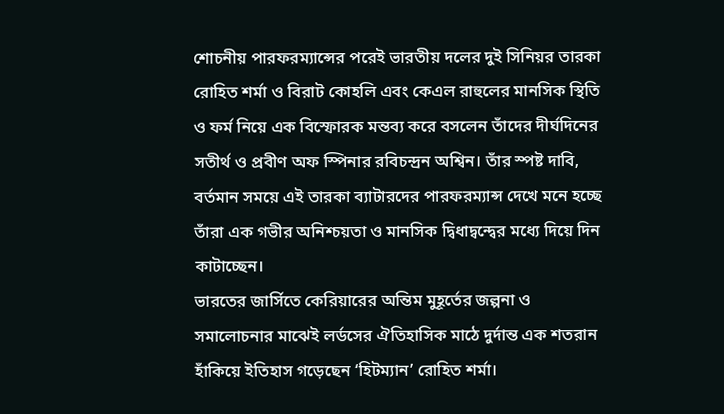শোচনীয় পারফরম্যান্সের পরেই ভারতীয় দলের দুই সিনিয়র তারকা রোহিত শর্মা ও বিরাট কোহলি এবং কেএল রাহুলের মানসিক স্থিতি ও ফর্ম নিয়ে এক বিস্ফোরক মন্তব্য করে বসলেন তাঁদের দীর্ঘদিনের সতীর্থ ও প্রবীণ অফ স্পিনার রবিচন্দ্রন অশ্বিন। তাঁর স্পষ্ট দাবি, বর্তমান সময়ে এই তারকা ব্যাটারদের পারফরম্যান্স দেখে মনে হচ্ছে তাঁরা এক গভীর অনিশ্চয়তা ও মানসিক দ্বিধাদ্বন্দ্বের মধ্যে দিয়ে দিন কাটাচ্ছেন।
ভারতের জার্সিতে কেরিয়ারের অন্তিম মুহূর্তের জল্পনা ও সমালোচনার মাঝেই লর্ডসের ঐতিহাসিক মাঠে দুর্দান্ত এক শতরান হাঁকিয়ে ইতিহাস গড়েছেন ‘হিটম্যান’ রোহিত শর্মা।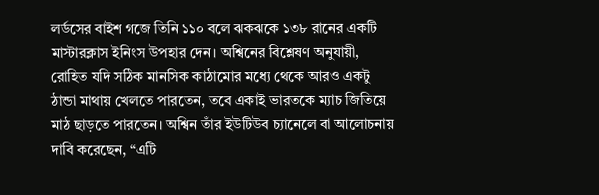লর্ডসের বাইশ গজে তিনি ১১০ বলে ঝকঝকে ১৩৮ রানের একটি মাস্টারক্লাস ইনিংস উপহার দেন। অশ্বিনের বিশ্লেষণ অনুযায়ী, রোহিত যদি সঠিক মানসিক কাঠামোর মধ্যে থেকে আরও একটু ঠান্ডা মাথায় খেলতে পারতেন, তবে একাই ভারতকে ম্যাচ জিতিয়ে মাঠ ছাড়তে পারতেন। অশ্বিন তাঁর ইউটিউব চ্যানেলে বা আলোচনায় দাবি করেছেন, “এটি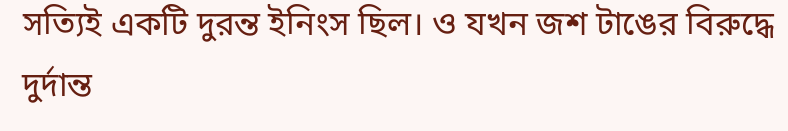সত্যিই একটি দুরন্ত ইনিংস ছিল। ও যখন জশ টাঙের বিরুদ্ধে দুর্দান্ত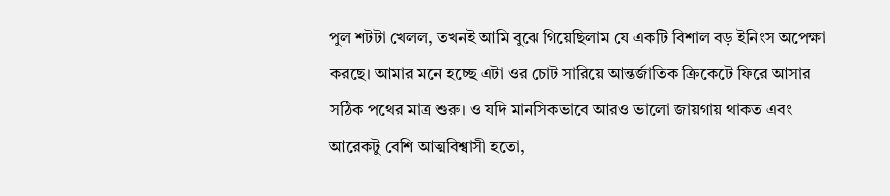পুল শটটা খেলল, তখনই আমি বুঝে গিয়েছিলাম যে একটি বিশাল বড় ইনিংস অপেক্ষা করছে। আমার মনে হচ্ছে এটা ওর চোট সারিয়ে আন্তর্জাতিক ক্রিকেটে ফিরে আসার সঠিক পথের মাত্র শুরু। ও যদি মানসিকভাবে আরও ভালো জায়গায় থাকত এবং আরেকটু বেশি আত্মবিশ্বাসী হতো,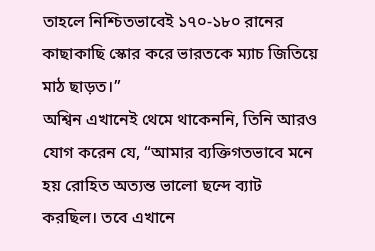তাহলে নিশ্চিতভাবেই ১৭০-১৮০ রানের কাছাকাছি স্কোর করে ভারতকে ম্যাচ জিতিয়ে মাঠ ছাড়ত।”
অশ্বিন এখানেই থেমে থাকেননি, তিনি আরও যোগ করেন যে, “আমার ব্যক্তিগতভাবে মনে হয় রোহিত অত্যন্ত ভালো ছন্দে ব্যাট করছিল। তবে এখানে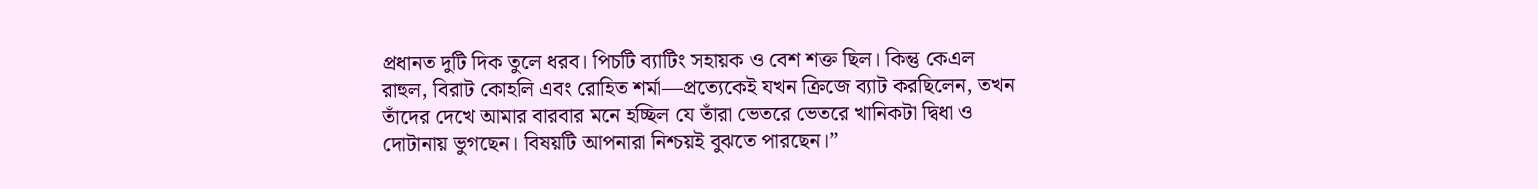প্রধানত দুটি দিক তুলে ধরব। পিচটি ব্যাটিং সহায়ক ও বেশ শক্ত ছিল। কিন্তু কেএল রাহুল, বিরাট কোহলি এবং রোহিত শর্মা—প্রত্যেকেই যখন ক্রিজে ব্যাট করছিলেন, তখন তাঁদের দেখে আমার বারবার মনে হচ্ছিল যে তাঁরা ভেতরে ভেতরে খানিকটা দ্বিধা ও দোটানায় ভুগছেন। বিষয়টি আপনারা নিশ্চয়ই বুঝতে পারছেন।”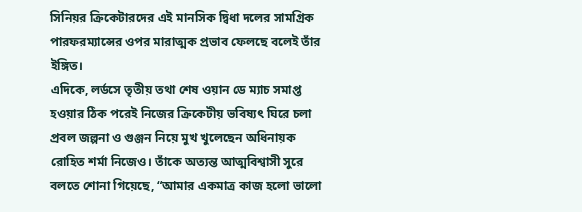সিনিয়র ক্রিকেটারদের এই মানসিক দ্বিধা দলের সামগ্রিক পারফরম্যান্সের ওপর মারাত্মক প্রভাব ফেলছে বলেই তাঁর ইঙ্গিত।
এদিকে, লর্ডসে তৃতীয় তথা শেষ ওয়ান ডে ম্যাচ সমাপ্ত হওয়ার ঠিক পরেই নিজের ক্রিকেটীয় ভবিষ্যৎ ঘিরে চলা প্রবল জল্পনা ও গুঞ্জন নিয়ে মুখ খুলেছেন অধিনায়ক রোহিত শর্মা নিজেও। তাঁকে অত্যন্ত আত্মবিশ্বাসী সুরে বলতে শোনা গিয়েছে, “আমার একমাত্র কাজ হলো ভালো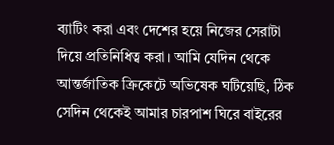ব্যাটিং করা এবং দেশের হয়ে নিজের সেরাটা দিয়ে প্রতিনিধিত্ব করা। আমি যেদিন থেকে আন্তর্জাতিক ক্রিকেটে অভিষেক ঘটিয়েছি, ঠিক সেদিন থেকেই আমার চারপাশ ঘিরে বাইরের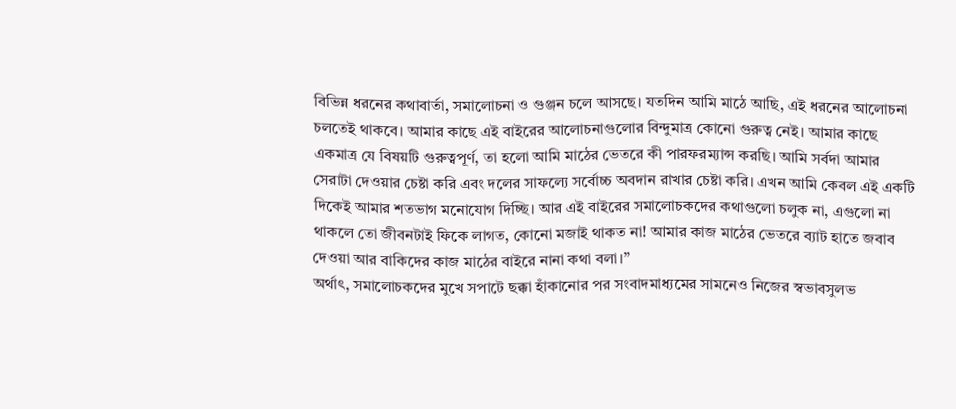বিভিন্ন ধরনের কথাবার্তা, সমালোচনা ও গুঞ্জন চলে আসছে। যতদিন আমি মাঠে আছি, এই ধরনের আলোচনা চলতেই থাকবে। আমার কাছে এই বাইরের আলোচনাগুলোর বিন্দুমাত্র কোনো গুরুত্ব নেই। আমার কাছে একমাত্র যে বিষয়টি গুরুত্বপূর্ণ, তা হলো আমি মাঠের ভেতরে কী পারফরম্যান্স করছি। আমি সর্বদা আমার সেরাটা দেওয়ার চেষ্টা করি এবং দলের সাফল্যে সর্বোচ্চ অবদান রাখার চেষ্টা করি। এখন আমি কেবল এই একটি দিকেই আমার শতভাগ মনোযোগ দিচ্ছি। আর এই বাইরের সমালোচকদের কথাগুলো চলুক না, এগুলো না থাকলে তো জীবনটাই ফিকে লাগত, কোনো মজাই থাকত না! আমার কাজ মাঠের ভেতরে ব্যাট হাতে জবাব দেওয়া আর বাকিদের কাজ মাঠের বাইরে নানা কথা বলা।”
অর্থাৎ, সমালোচকদের মুখে সপাটে ছক্কা হাঁকানোর পর সংবাদমাধ্যমের সামনেও নিজের স্বভাবসুলভ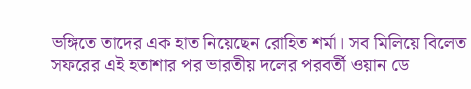ভঙ্গিতে তাদের এক হাত নিয়েছেন রোহিত শর্মা। সব মিলিয়ে বিলেত সফরের এই হতাশার পর ভারতীয় দলের পরবর্তী ওয়ান ডে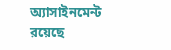অ্যাসাইনমেন্ট রয়েছে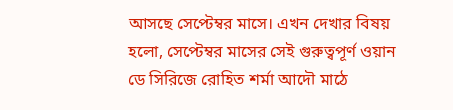আসছে সেপ্টেম্বর মাসে। এখন দেখার বিষয় হলো, সেপ্টেম্বর মাসের সেই গুরুত্বপূর্ণ ওয়ান ডে সিরিজে রোহিত শর্মা আদৌ মাঠে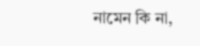নামেন কি না,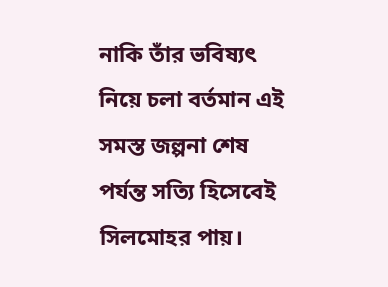নাকি তাঁর ভবিষ্যৎ নিয়ে চলা বর্তমান এই সমস্ত জল্পনা শেষ পর্যন্ত সত্যি হিসেবেই সিলমোহর পায়।